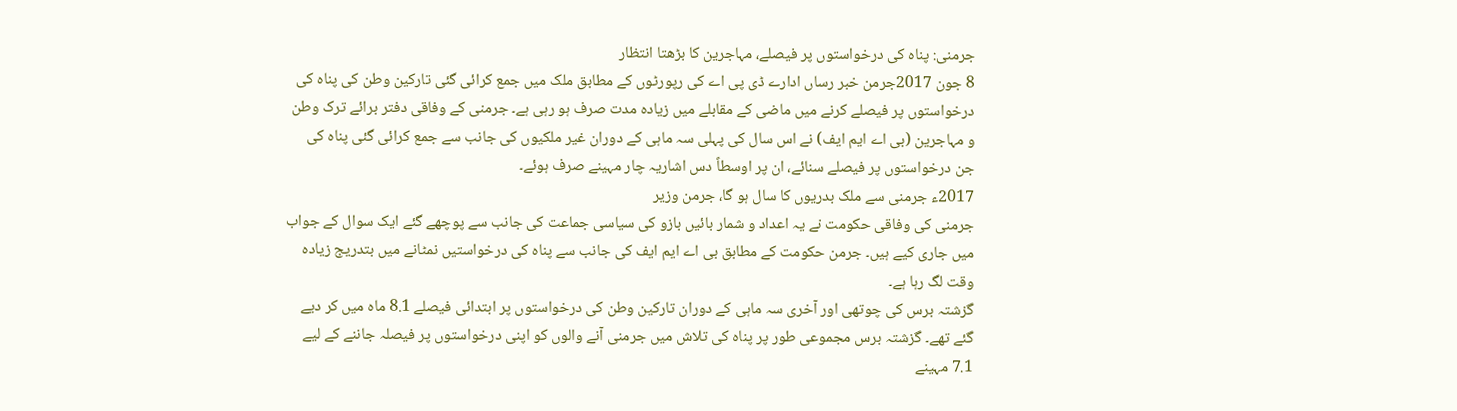جرمنی: پناہ کی درخواستوں پر فیصلے، مہاجرین کا بڑھتا انتظار
8 جون 2017جرمن خبر رساں ادارے ڈی پی اے کی رپورٹوں کے مطابق ملک میں جمع کرائی گئی تارکین وطن کی پناہ کی درخواستوں پر فیصلے کرنے میں ماضی کے مقابلے میں زیادہ مدت صرف ہو رہی ہے۔ جرمنی کے وفاقی دفتر برائے ترک وطن و مہاجرين (بی اے ایم ایف) نے اس سال کی پہلی سہ ماہی کے دوران غیر ملکیوں کی جانب سے جمع کرائی گئی پناہ کی جن درخواستوں پر فیصلے سنائے، ان پر اوسطاً دس اشاریہ چار مہینے صرف ہوئے۔
2017ء جرمنی سے ملک بدریوں کا سال ہو گا، جرمن وزیر
جرمنی کی وفاقی حکومت نے یہ اعداد و شمار بائیں بازو کی سیاسی جماعت کی جانب سے پوچھے گئے ایک سوال کے جواب میں جاری کیے ہیں۔ جرمن حکومت کے مطابق بی اے ایم ایف کی جانب سے پناہ کی درخواستیں نمٹانے میں بتدریج زیادہ وقت لگ رہا ہے۔
گزشتہ برس کی چوتھی اور آخری سہ ماہی کے دوران تارکین وطن کی درخواستوں پر ابتدائی فیصلے 8.1 ماہ میں کر دیے گئے تھے۔ گزشتہ برس مجموعی طور پر پناہ کی تلاش میں جرمنی آنے والوں کو اپنی درخواستوں پر فیصلہ جاننے کے لیے 7.1 مہینے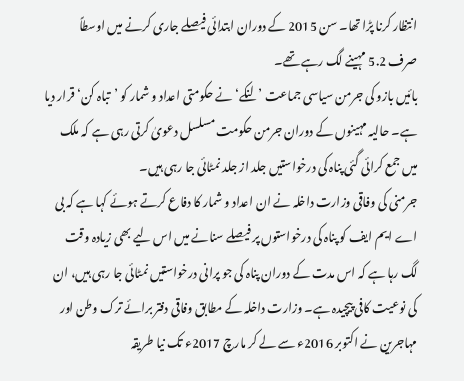انتظار کرنا پڑا تھا۔ سن 2015 کے دوران ابتدائی فیصلے جاری کرنے میں اوسطاً صرف 5.2 مہینے لگ رہے تھے۔
بائیں بازو کی جرمن سیاسی جماعت ’لنکے‘ نے حکومتی اعداد و شمار کو ’تباہ کن‘ قرار دیا ہے۔ حالیہ مہینوں کے دوران جرمن حکومت مسلسل دعویٰ کرتی رہی ہے کہ ملک میں جمع کرائی گئی پناہ کی درخواستیں جلد از جلد نمٹائی جا رہی ہیں۔
جرمنی کی وفاقی وزارت داخلہ نے ان اعداد و شمار کا دفاع کرتے ہوئے کہا ہے کہ بی اے ایم ایف کو پناہ کی درخواستوں پر فیصلے سنانے میں اس لیے بھی زیادہ وقت لگ رہا ہے کہ اس مدت کے دوران پناہ کی جو پرانی درخواستیں نمٹائی جا رہی ہیں، ان کی نوعیت کافی پیچیدہ ہے۔ وزارت داخلہ کے مطابق وفاقی دفتر برائے ترک وطن اور مہاجرين نے اکتوبر 2016ء سے لے کر مارچ 2017ء تک نیا طریقہ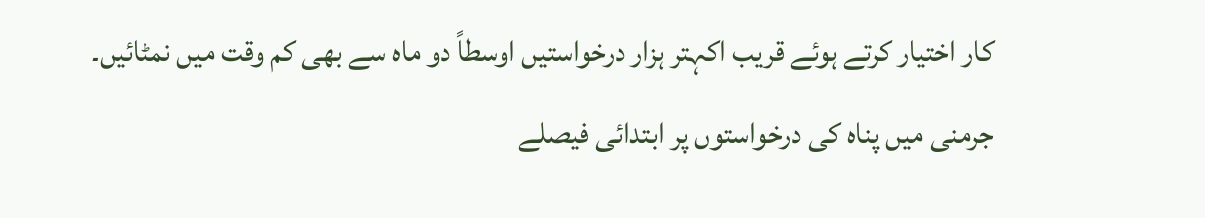کار اختیار کرتے ہوئے قریب اکہتر ہزار درخواستیں اوسطاً دو ماہ سے بھی کم وقت میں نمٹائیں۔
جرمنی میں پناہ کی درخواستوں پر ابتدائی فیصلے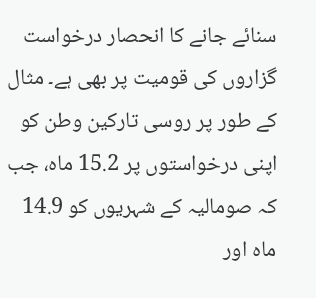سنائے جانے کا انحصار درخواست گزاروں کی قومیت پر بھی ہے۔ مثال کے طور پر روسی تارکین وطن کو اپنی درخواستوں پر 15.2 ماہ، جب کہ صومالیہ کے شہریوں کو 14.9 ماہ اور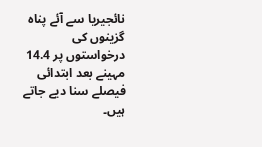نائجیریا سے آئے پناہ گزینوں کی درخواستوں پر 14.4 مہینے بعد ابتدائی فیصلے سنا دیے جاتے ہیں۔